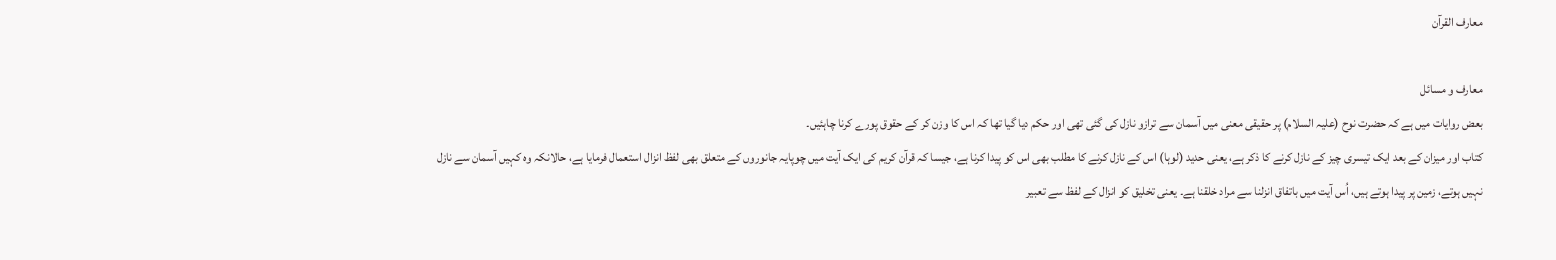معارف القرآن

معارف و مسائل
بعض روایات میں ہے کہ حضرت نوح (علیہ السلام) پر حقیقی معنی میں آسمان سے ترازو نازل کی گئی تھی اور حکم دیا گیا تھا کہ اس کا وزن کر کے حقوق پورے کرنا چاہئیں۔
کتاب اور میزان کے بعد ایک تیسری چیز کے نازل کرنے کا ذکر ہے، یعنی حدید (لوہا) اس کے نازل کرنے کا مطلب بھی اس کو پیدا کرنا ہے، جیسا کہ قرآن کریم کی ایک آیت میں چوپایہ جانوروں کے متعلق بھی لفظ انزال استعمال فرمایا ہے، حالانکہ وہ کہیں آسمان سے نازل نہیں ہوتے، زمین پر پیدا ہوتے ہیں، اُس آیت میں باتفاق انزلنا سے مراد خلقنا ہے۔ یعنی تخلیق کو انزال کے لفظ سے تعبیر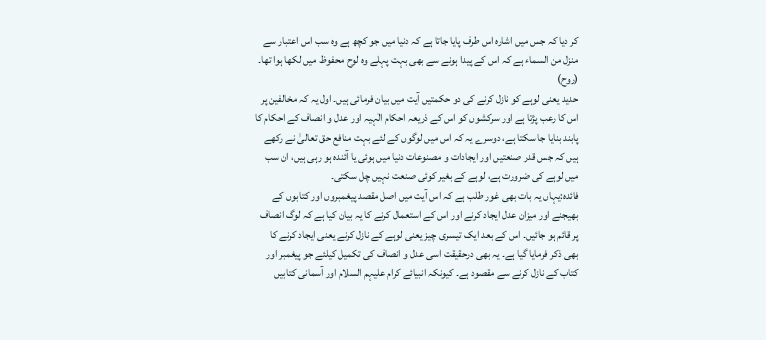کر دیا کہ جس میں اشارہ اس طرف پایا جاتا ہے کہ دنیا میں جو کچھ ہے وہ سب اس اعتبار سے منزل من السماء ہے کہ اس کے پیدا ہونے سے بھی بہت پہلے وہ لوح محفوظ میں لکھا ہوا تھا۔ (روح)
حدید یعنی لوہے کو نازل کرنے کی دو حکمتیں آیت میں بیان فرمائی ہیں۔ اول یہ کہ مخالفین پر اس کا رعب پڑتا ہے اور سرکشوں کو اس کے ذریعہ احکام الٰہیہ اور عدل و انصاف کے احکام کا پابند بنایا جا سکتا ہے، دوسرے یہ کہ اس میں لوگوں کے لئے بہت منافع حق تعالیٰ نے رکھے ہیں کہ جس قدر صنعتیں اور ایجادات و مصنوعات دنیا میں ہوئی یا آئندہ ہو رہی ہیں، ان سب میں لوہے کی ضرورت ہے، لوہے کے بغیر کوئی صنعت نہیں چل سکتی۔
فائدہ:یہاں یہ بات بھی غور طلب ہے کہ اس آیت میں اصل مقصد پیغمبروں اور کتابوں کے بھیجنے اور میزان عدل ایجاد کرنے اور اس کے استعمال کرنے کا یہ بیان کیا ہے کہ لوگ انصاف پر قائم ہو جائیں۔ اس کے بعد ایک تیسری چیز یعنی لوہے کے نازل کرنے یعنی ایجاد کرنے کا بھی ذکر فرمایا گیا ہے۔ یہ بھی درحقیقت اسی عدل و انصاف کی تکمیل کیلئے جو پیغمبر اور کتاب کے نازل کرنے سے مقصود ہے۔ کیونکہ انبیائے کرام علیہم السلام اور آسمانی کتابیں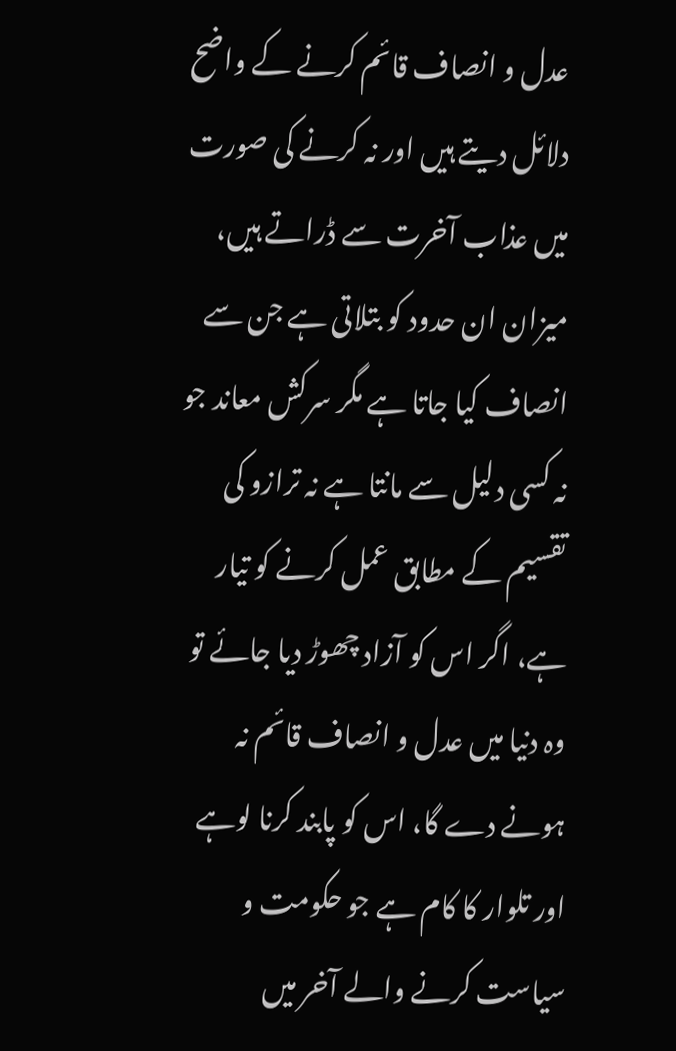عدل و انصاف قائم کرنے کے واضح دلائل دیتے ہیں اور نہ کرنے کی صورت میں عذاب آخرت سے ڈراتے ہیں، میزان ان حدود کو بتلاتی ہے جن سے انصاف کیا جاتا ہے مگر سرکش معاند جو نہ کسی دلیل سے مانتا ہے نہ ترازو کی تقسیم کے مطابق عمل کرنے کو تیار ہے، اگر اس کو آزاد چھوڑ دیا جائے تو وہ دنیا میں عدل و انصاف قائم نہ ہونے دے گا، اس کو پابند کرنا لوہے اور تلوار کا کام ہے جو حکومت و سیاست کرنے والے آخر میں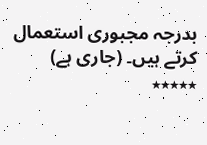بدرجہ مجبوری استعمال کرتے ہیں۔ (جاری ہے)
٭٭٭٭٭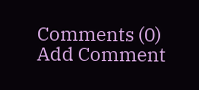Comments (0)
Add Comment